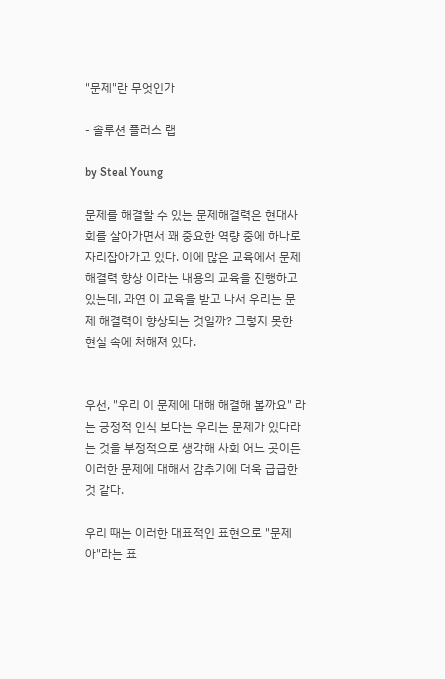"문제"란 무엇인가

- 솔루션 플러스 랩

by Steal Young

문제를 해결할 수 있는 문제해결력은 현대사회를 살아가면서 꽤 중요한 역량 중에 하나로 자리잡아가고 있다. 이에 많은 교육에서 문제해결력 향상 이라는 내용의 교육을 진행하고 있는데, 과연 이 교육을 받고 나서 우리는 문제 해결력이 향상되는 것일까? 그렇지 못한 현실 속에 처해져 있다.


우선, "우리 이 문제에 대해 해결해 볼까요" 라는 긍정적 인식 보다는 우리는 문제가 있다라는 것을 부정적으로 생각해 사회 어느 곳이든 이러한 문제에 대해서 감추기에 더욱 급급한것 같다.

우리 때는 이러한 대표적인 표현으로 "문제아"라는 표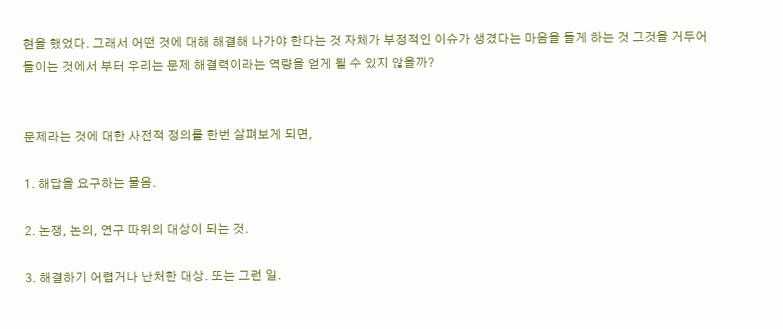현을 했었다. 그래서 어떤 것에 대해 해결해 나가야 한다는 것 자체가 부정적인 이슈가 생겼다는 마음을 들게 하는 것 그것을 거두어 들이는 것에서 부터 우리는 문제 해결력이라는 역량을 얻게 될 수 있지 않을까?


문제라는 것에 대한 사전적 정의를 한번 살펴보게 되면,

1. 해답을 요구하는 물음.

2. 논쟁, 논의, 연구 따위의 대상이 되는 것.

3. 해결하기 어렵거나 난처한 대상. 또는 그런 일.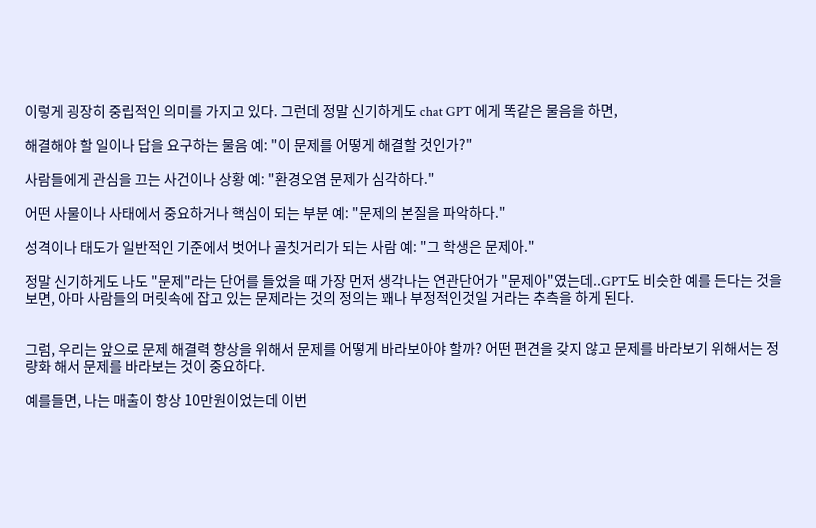이렇게 굉장히 중립적인 의미를 가지고 있다. 그런데 정말 신기하게도 chat GPT 에게 똑같은 물음을 하면,

해결해야 할 일이나 답을 요구하는 물음 예: "이 문제를 어떻게 해결할 것인가?"

사람들에게 관심을 끄는 사건이나 상황 예: "환경오염 문제가 심각하다."

어떤 사물이나 사태에서 중요하거나 핵심이 되는 부분 예: "문제의 본질을 파악하다."

성격이나 태도가 일반적인 기준에서 벗어나 골칫거리가 되는 사람 예: "그 학생은 문제아."

정말 신기하게도 나도 "문제"라는 단어를 들었을 때 가장 먼저 생각나는 연관단어가 "문제아"였는데..GPT도 비슷한 예를 든다는 것을 보면, 아마 사람들의 머릿속에 잡고 있는 문제라는 것의 정의는 꽤나 부정적인것일 거라는 추측을 하게 된다.


그럼, 우리는 앞으로 문제 해결력 향상을 위해서 문제를 어떻게 바라보아야 할까? 어떤 편견을 갖지 않고 문제를 바라보기 위해서는 정량화 해서 문제를 바라보는 것이 중요하다.

예를들면, 나는 매출이 항상 10만원이었는데 이번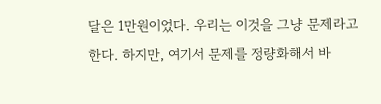달은 1만원이었다. 우리는 이것을 그냥 문제라고 한다. 하지만, 여기서 문제를 정량화해서 바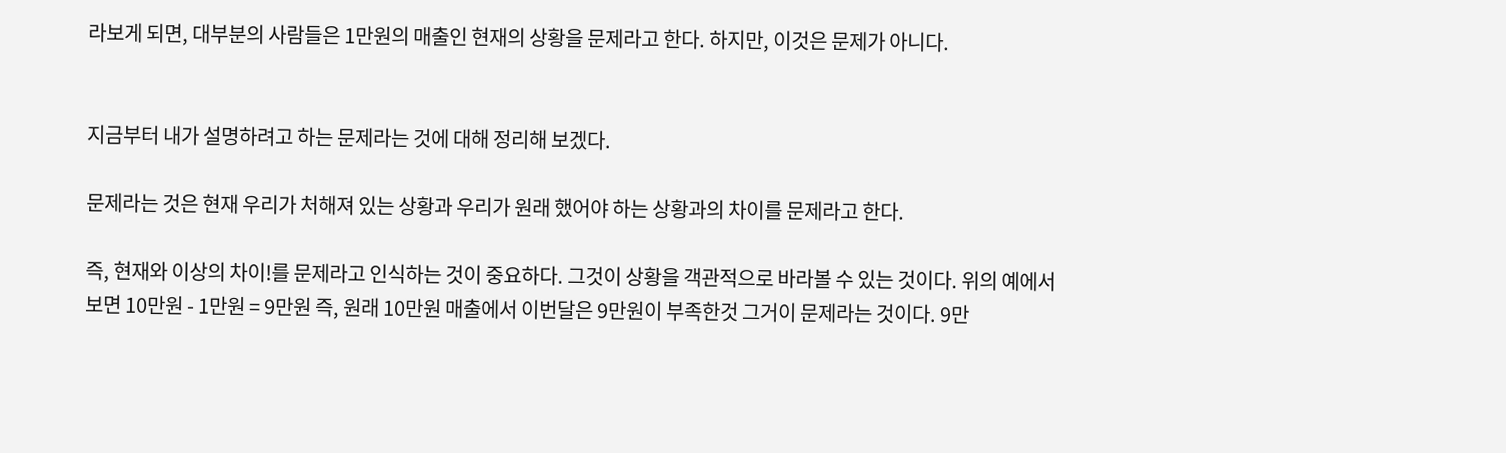라보게 되면, 대부분의 사람들은 1만원의 매출인 현재의 상황을 문제라고 한다. 하지만, 이것은 문제가 아니다.


지금부터 내가 설명하려고 하는 문제라는 것에 대해 정리해 보겠다.

문제라는 것은 현재 우리가 처해져 있는 상황과 우리가 원래 했어야 하는 상황과의 차이를 문제라고 한다.

즉, 현재와 이상의 차이!를 문제라고 인식하는 것이 중요하다. 그것이 상황을 객관적으로 바라볼 수 있는 것이다. 위의 예에서 보면 10만원 - 1만원 = 9만원 즉, 원래 10만원 매출에서 이번달은 9만원이 부족한것 그거이 문제라는 것이다. 9만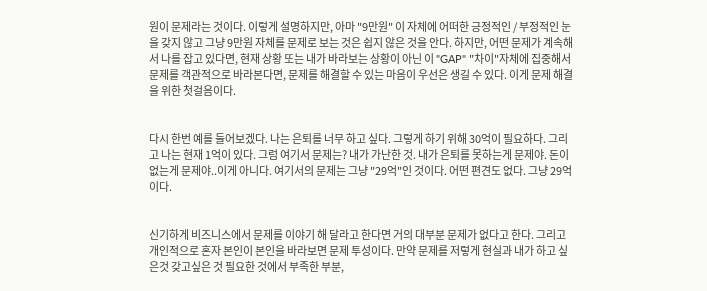원이 문제라는 것이다. 이렇게 설명하지만, 아마 "9만원" 이 자체에 어떠한 긍정적인 / 부정적인 눈을 갖지 않고 그냥 9만원 자체를 문제로 보는 것은 쉽지 않은 것을 안다. 하지만, 어떤 문제가 계속해서 나를 잡고 있다면, 현재 상황 또는 내가 바라보는 상황이 아닌 이 "GAP" "차이"자체에 집중해서 문제를 객관적으로 바라본다면, 문제를 해결할 수 있는 마음이 우선은 생길 수 있다. 이게 문제 해결을 위한 첫걸음이다.


다시 한번 예를 들어보겠다. 나는 은퇴를 너무 하고 싶다. 그렇게 하기 위해 30억이 필요하다. 그리고 나는 현재 1억이 있다. 그럼 여기서 문제는? 내가 가난한 것. 내가 은퇴를 못하는게 문제야. 돈이 없는게 문제야..이게 아니다. 여기서의 문제는 그냥 "29억"인 것이다. 어떤 편견도 없다. 그냥 29억이다.


신기하게 비즈니스에서 문제를 이야기 해 달라고 한다면 거의 대부분 문제가 없다고 한다. 그리고 개인적으로 혼자 본인이 본인을 바라보면 문제 투성이다. 만약 문제를 저렇게 현실과 내가 하고 싶은것 갖고싶은 것 필요한 것에서 부족한 부분,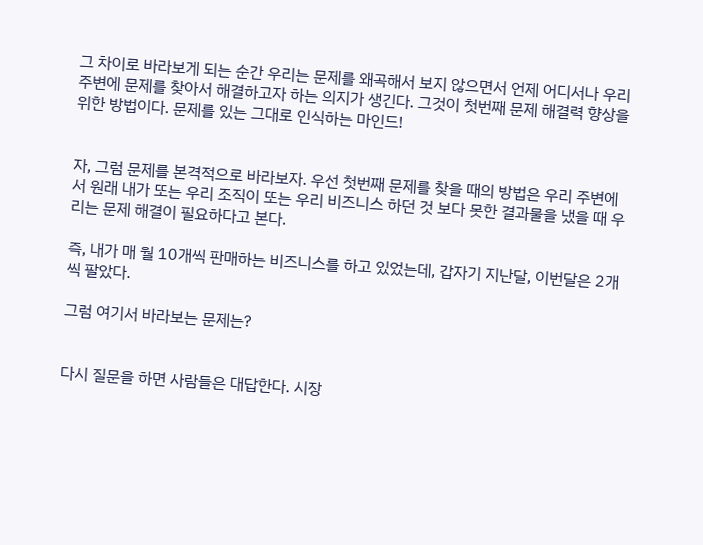그 차이로 바라보게 되는 순간 우리는 문제를 왜곡해서 보지 않으면서 언제 어디서나 우리 주변에 문제를 찾아서 해결하고자 하는 의지가 생긴다. 그것이 첫번째 문제 해결력 향상을 위한 방법이다. 문제를 있는 그대로 인식하는 마인드!


자, 그럼 문제를 본격적으로 바라보자. 우선 첫번째 문제를 찾을 때의 방법은 우리 주변에서 원래 내가 또는 우리 조직이 또는 우리 비즈니스 하던 것 보다 못한 결과물을 냈을 때 우리는 문제 해결이 필요하다고 본다.

즉, 내가 매 월 10개씩 판매하는 비즈니스를 하고 있었는데, 갑자기 지난달, 이번달은 2개씩 팔았다.

그럼 여기서 바라보는 문제는?


다시 질문을 하면 사람들은 대답한다. 시장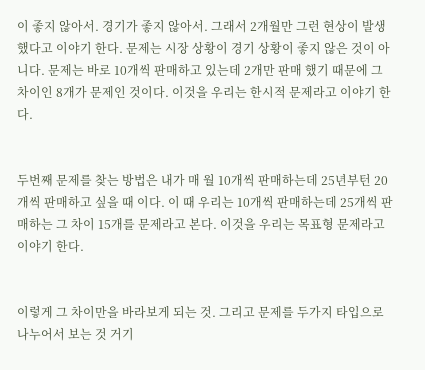이 좋지 않아서. 경기가 좋지 않아서. 그래서 2개월만 그런 현상이 발생했다고 이야기 한다. 문제는 시장 상황이 경기 상황이 좋지 않은 것이 아니다. 문제는 바로 10개씩 판매하고 있는데 2개만 판매 했기 때문에 그 차이인 8개가 문제인 것이다. 이것을 우리는 한시적 문제라고 이야기 한다.


두번째 문제를 찾는 방법은 내가 매 월 10개씩 판매하는데 25년부턴 20개씩 판매하고 싶을 때 이다. 이 때 우리는 10개씩 판매하는데 25개씩 판매하는 그 차이 15개를 문제라고 본다. 이것을 우리는 목표형 문제라고 이야기 한다.


이렇게 그 차이만을 바라보게 되는 것. 그리고 문제를 두가지 타입으로 나누어서 보는 것 거기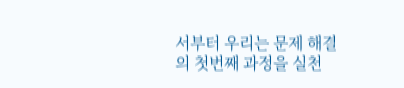서부터 우리는 문제 해결의 첫번째 과정을 실천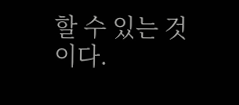할 수 있는 것이다.